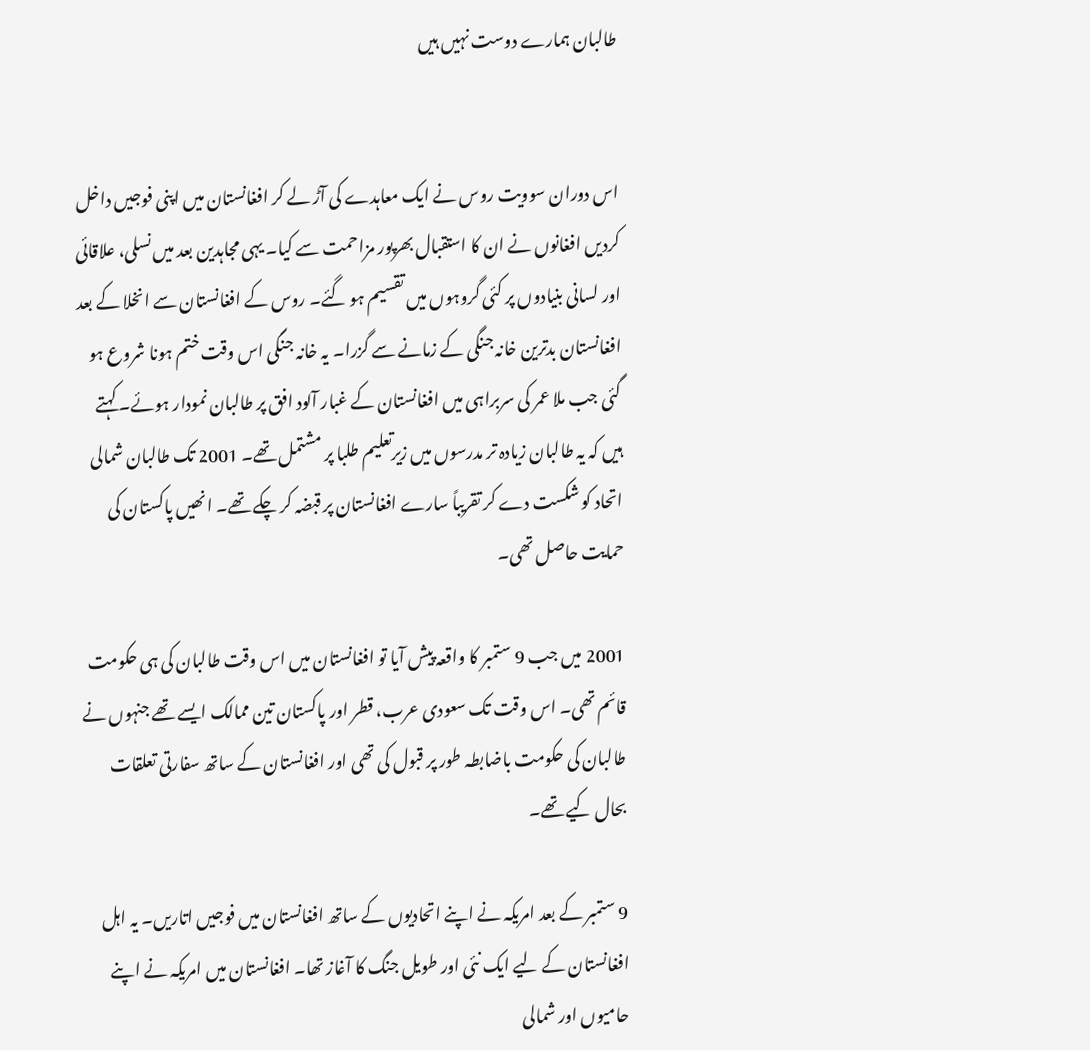طالبان ہمارے دوست نہیں ہیں


اس دوران سوویت روس نے ایک معاہدے کی آڑ لے کر افغانستان میں اپنی فوجیں داخل کردیں افغانوں نے ان کا استقبال بھرپور مزاحمت سے کیا۔ یہی مجاہدین بعد میں نسلی، علاقائی اور لسانی بنیادوں پر کئی گروہوں میں تقسیم ہو گئے۔ روس کے افغانستان سے انخلا کے بعد افغانستان بدترین خانہ جنگی کے زمانے سے گزرا۔ یہ خانہ جنگی اس وقت ختم ہونا شروع ہو گئی جب ملا عمر کی سربراہی میں افغانستان کے غبار آلود افق پر طالبان نمودار ہوئے۔ کہتے ہیں کہ یہ طالبان زیادہ تر مدرسوں میں زیرتعلیم طلبا پر مشتمل تھے۔ 2001 تک طالبان شمالی اتحاد کو شکست دے کر تقریباً سارے افغانستان پر قبضہ کر چکے تھے۔ انھیں پاکستان کی حمایت حاصل تھی۔

2001 میں جب 9 ستمبر کا واقعہ پیش آیا تو افغانستان میں اس وقت طالبان کی ہی حکومت قائم تھی۔ اس وقت تک سعودی عرب، قطر اور پاکستان تین ممالک ایسے تھے جنہوں نے طالبان کی حکومت باضابطہ طور پر قبول کی تھی اور افغانستان کے ساتھ سفارتی تعلقات بحال کیے تھے۔

9 ستمبر کے بعد امریکہ نے اپنے اتحادیوں کے ساتھ افغانستان میں فوجیں اتاریں۔ یہ اہل افغانستان کے لیے ایک نئی اور طویل جنگ کا آغاز تھا۔ افغانستان میں امریکہ نے اپنے حامیوں اور شمالی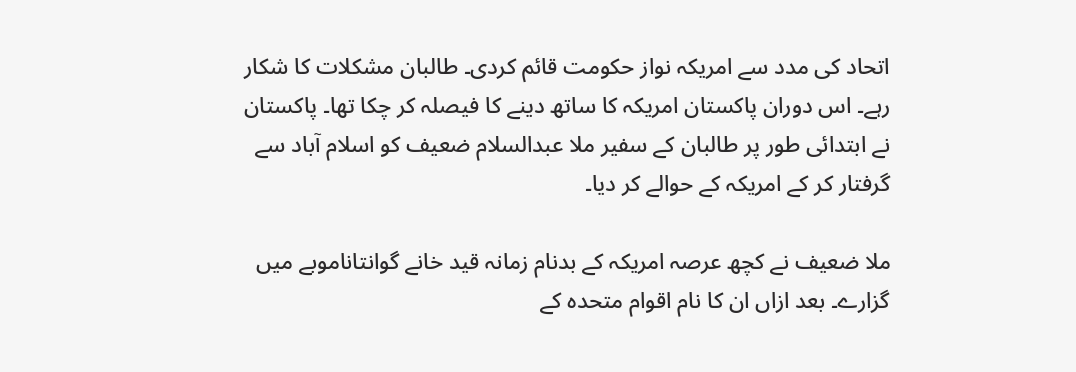اتحاد کی مدد سے امریکہ نواز حکومت قائم کردی۔ طالبان مشکلات کا شکار رہے۔ اس دوران پاکستان امریکہ کا ساتھ دینے کا فیصلہ کر چکا تھا۔ پاکستان نے ابتدائی طور پر طالبان کے سفیر ملا عبدالسلام ضعیف کو اسلام آباد سے گرفتار کر کے امریکہ کے حوالے کر دیا۔

ملا ضعیف نے کچھ عرصہ امریکہ کے بدنام زمانہ قید خانے گوانتاناموبے میں گزارے۔ بعد ازاں ان کا نام اقوام متحدہ کے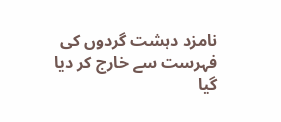نامزد دہشت گردوں کی فہرست سے خارج کر دیا گیا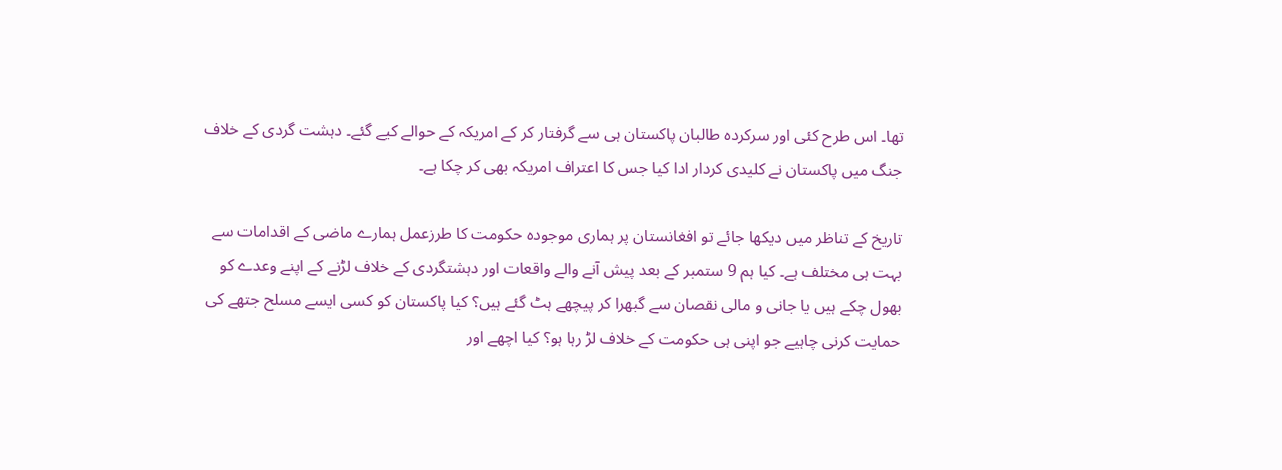تھا۔ اس طرح کئی اور سرکردہ طالبان پاکستان ہی سے گرفتار کر کے امریکہ کے حوالے کیے گئے۔ دہشت گردی کے خلاف جنگ میں پاکستان نے کلیدی کردار ادا کیا جس کا اعتراف امریکہ بھی کر چکا ہے۔

تاریخ کے تناظر میں دیکھا جائے تو افغانستان پر ہماری موجودہ حکومت کا طرزعمل ہمارے ماضی کے اقدامات سے بہت ہی مختلف ہے۔ کیا ہم 9 ستمبر کے بعد پیش آنے والے واقعات اور دہشتگردی کے خلاف لڑنے کے اپنے وعدے کو بھول چکے ہیں یا جانی و مالی نقصان سے گبھرا کر پیچھے ہٹ گئے ہیں؟ کیا پاکستان کو کسی ایسے مسلح جتھے کی حمایت کرنی چاہیے جو اپنی ہی حکومت کے خلاف لڑ رہا ہو؟ کیا اچھے اور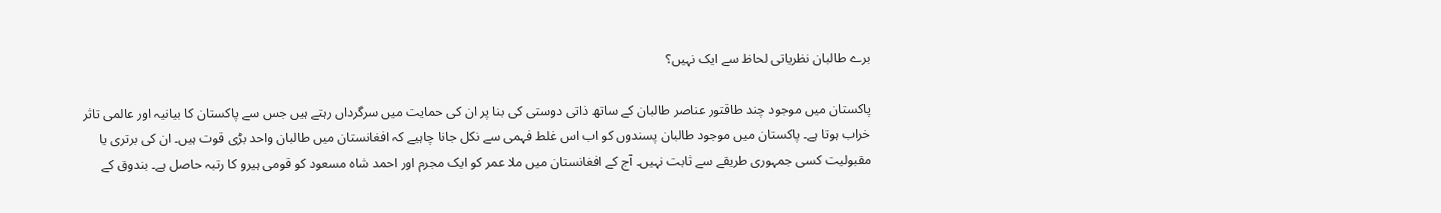برے طالبان نظریاتی لحاظ سے ایک نہیں؟

پاکستان میں موجود چند طاقتور عناصر طالبان کے ساتھ ذاتی دوستی کی بنا پر ان کی حمایت میں سرگرداں رہتے ہیں جس سے پاکستان کا بیانیہ اور عالمی تاثر خراب ہوتا ہے۔ پاکستان میں موجود طالبان پسندوں کو اب اس غلط فہمی سے نکل جانا چاہیے کہ افغانستان میں طالبان واحد بڑی قوت ہیں۔ ان کی برتری یا مقبولیت کسی جمہوری طریقے سے ثابت نہیں۔ آج کے افغانستان میں ملا عمر کو ایک مجرم اور احمد شاہ مسعود کو قومی ہیرو کا رتبہ حاصل ہے۔ بندوق کے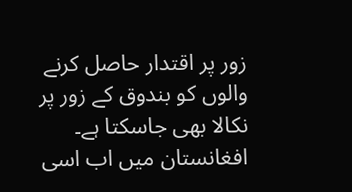زور پر اقتدار حاصل کرنے والوں کو بندوق کے زور پر نکالا بھی جاسکتا ہے۔ افغانستان میں اب اسی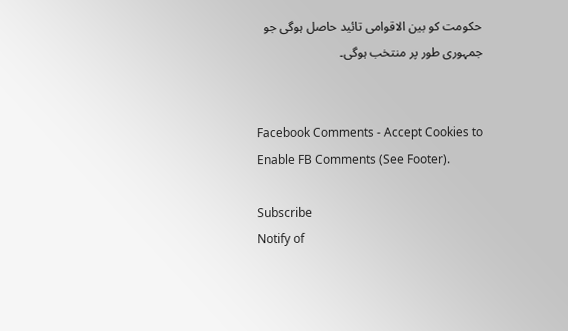حکومت کو بین الاقوامی تائید حاصل ہوگی جو جمہوری طور پر منتخب ہوگی۔


Facebook Comments - Accept Cookies to Enable FB Comments (See Footer).

Subscribe
Notify of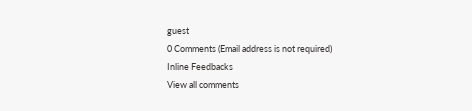guest
0 Comments (Email address is not required)
Inline Feedbacks
View all comments